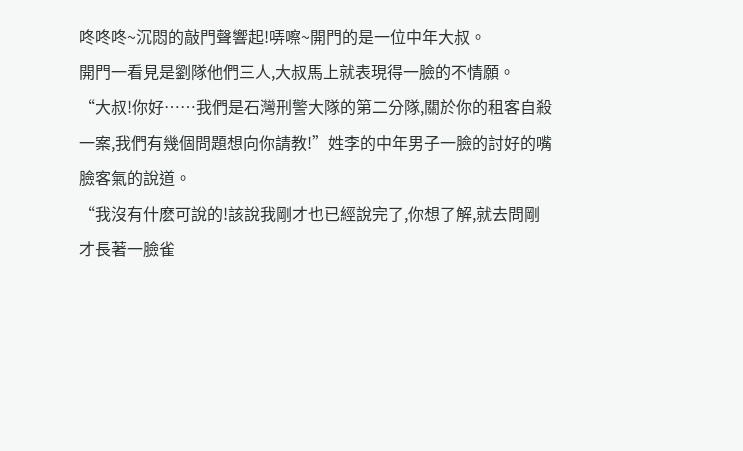咚咚咚~沉悶的敲門聲響起!哢嚓~開門的是一位中年大叔。
開門一看見是劉隊他們三人,大叔馬上就表現得一臉的不情願。
“大叔!你好……我們是石灣刑警大隊的第二分隊,關於你的租客自殺一案,我們有幾個問題想向你請教!”姓李的中年男子一臉的討好的嘴臉客氣的說道。
“我沒有什麽可說的!該說我剛才也已經說完了,你想了解,就去問剛才長著一臉雀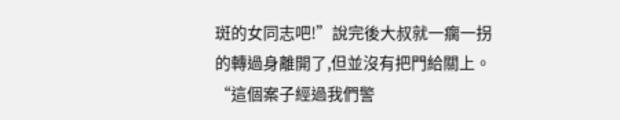斑的女同志吧!”說完後大叔就一瘸一拐的轉過身離開了,但並沒有把門給關上。
“這個案子經過我們警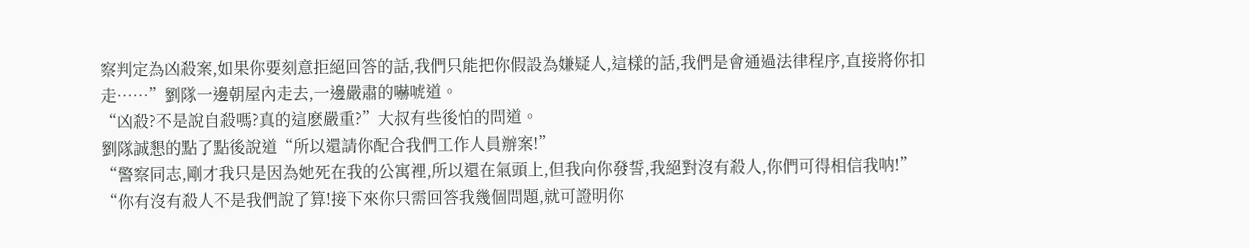察判定為凶殺案,如果你要刻意拒絕回答的話,我們只能把你假設為嫌疑人,這樣的話,我們是會通過法律程序,直接將你扣走……”劉隊一邊朝屋內走去,一邊嚴肅的嚇唬道。
“凶殺?不是說自殺嗎?真的這麽嚴重?”大叔有些後怕的問道。
劉隊誠懇的點了點後說道“所以還請你配合我們工作人員辦案!”
“警察同志,剛才我只是因為她死在我的公寓裡,所以還在氣頭上,但我向你發誓,我絕對沒有殺人,你們可得相信我呐!”
“你有沒有殺人不是我們說了算!接下來你只需回答我幾個問題,就可證明你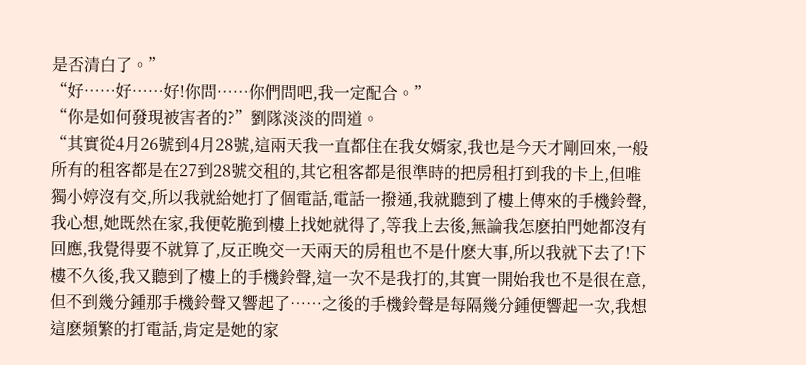是否清白了。”
“好……好……好!你問……你們問吧,我一定配合。”
“你是如何發現被害者的?”劉隊淡淡的問道。
“其實從4月26號到4月28號,這兩天我一直都住在我女婿家,我也是今天才剛回來,一般所有的租客都是在27到28號交租的,其它租客都是很準時的把房租打到我的卡上,但唯獨小婷沒有交,所以我就給她打了個電話,電話一撥通,我就聽到了樓上傳來的手機鈴聲,我心想,她既然在家,我便乾脆到樓上找她就得了,等我上去後,無論我怎麽拍門她都沒有回應,我覺得要不就算了,反正晚交一天兩天的房租也不是什麽大事,所以我就下去了!下樓不久後,我又聽到了樓上的手機鈴聲,這一次不是我打的,其實一開始我也不是很在意,但不到幾分鍾那手機鈴聲又響起了……之後的手機鈴聲是每隔幾分鍾便響起一次,我想這麽頻繁的打電話,肯定是她的家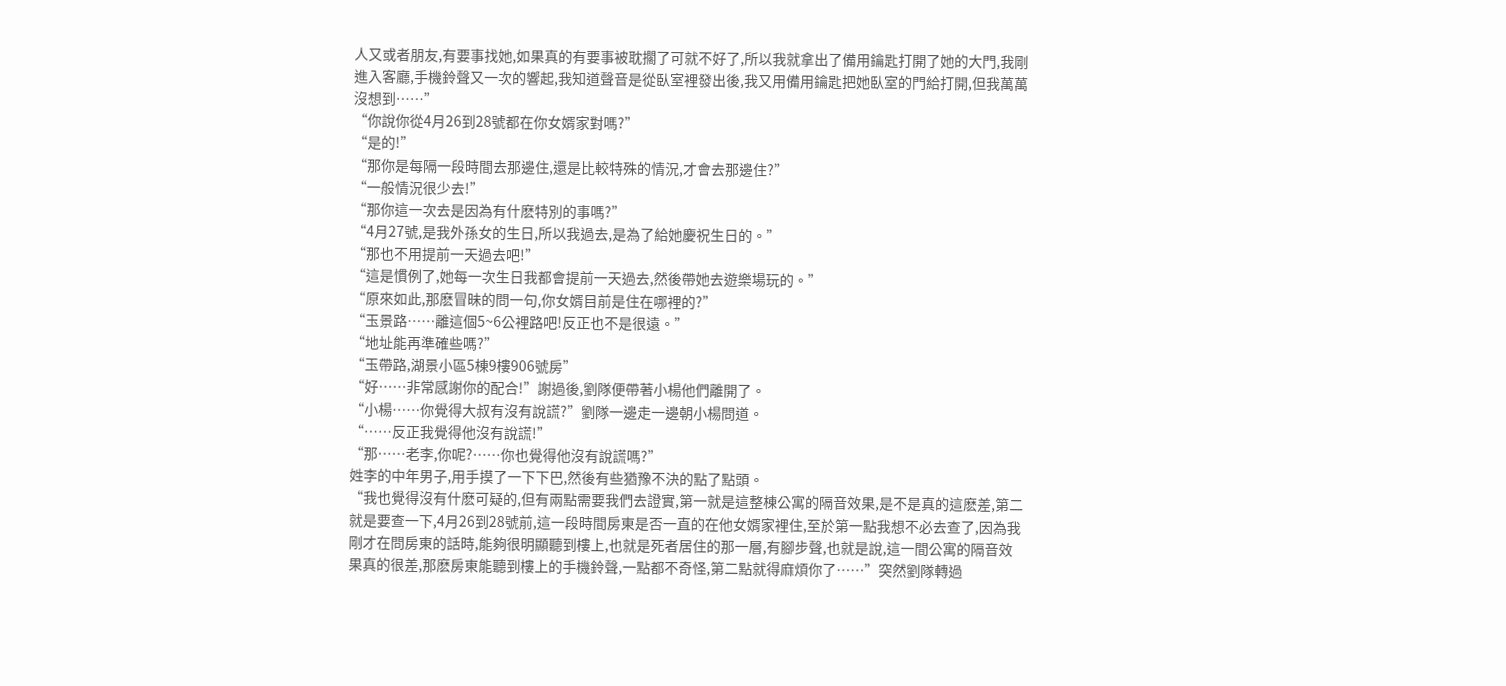人又或者朋友,有要事找她,如果真的有要事被耽擱了可就不好了,所以我就拿出了備用鑰匙打開了她的大門,我剛進入客廳,手機鈴聲又一次的響起,我知道聲音是從臥室裡發出後,我又用備用鑰匙把她臥室的門給打開,但我萬萬沒想到……”
“你說你從4月26到28號都在你女婿家對嗎?”
“是的!”
“那你是每隔一段時間去那邊住,還是比較特殊的情況,才會去那邊住?”
“一般情況很少去!”
“那你這一次去是因為有什麽特別的事嗎?”
“4月27號,是我外孫女的生日,所以我過去,是為了給她慶祝生日的。”
“那也不用提前一天過去吧!”
“這是慣例了,她每一次生日我都會提前一天過去,然後帶她去遊樂場玩的。”
“原來如此,那麽冒昧的問一句,你女婿目前是住在哪裡的?”
“玉景路……離這個5~6公裡路吧!反正也不是很遠。”
“地址能再準確些嗎?”
“玉帶路,湖景小區5棟9樓906號房”
“好……非常感謝你的配合!”謝過後,劉隊便帶著小楊他們離開了。
“小楊……你覺得大叔有沒有說謊?”劉隊一邊走一邊朝小楊問道。
“……反正我覺得他沒有說謊!”
“那……老李,你呢?……你也覺得他沒有說謊嗎?”
姓李的中年男子,用手摸了一下下巴,然後有些猶豫不決的點了點頭。
“我也覺得沒有什麽可疑的,但有兩點需要我們去證實,第一就是這整棟公寓的隔音效果,是不是真的這麽差,第二就是要查一下,4月26到28號前,這一段時間房東是否一直的在他女婿家裡住,至於第一點我想不必去查了,因為我剛才在問房東的話時,能夠很明顯聽到樓上,也就是死者居住的那一層,有腳步聲,也就是說,這一間公寓的隔音效果真的很差,那麽房東能聽到樓上的手機鈴聲,一點都不奇怪,第二點就得麻煩你了……”突然劉隊轉過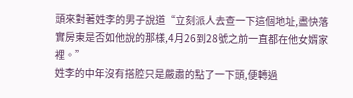頭來對著姓李的男子說道“立刻派人去查一下這個地址,盡快落實房東是否如他說的那樣,4月26到28號之前一直都在他女婿家裡。”
姓李的中年沒有搭腔只是嚴肅的點了一下頭,便轉過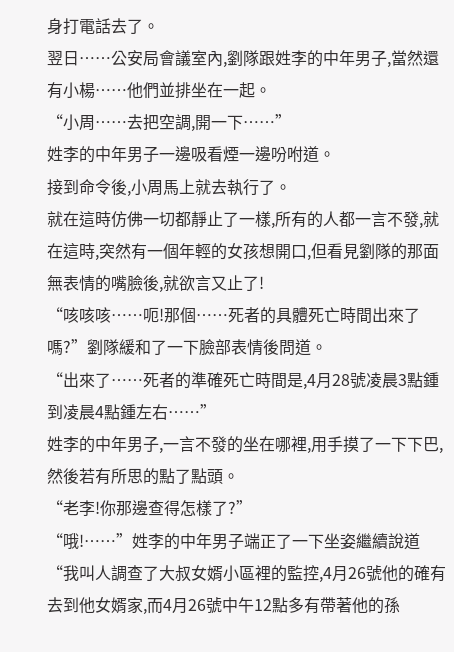身打電話去了。
翌日……公安局會議室內,劉隊跟姓李的中年男子,當然還有小楊……他們並排坐在一起。
“小周……去把空調,開一下……”
姓李的中年男子一邊吸看煙一邊吩咐道。
接到命令後,小周馬上就去執行了。
就在這時仿佛一切都靜止了一樣,所有的人都一言不發,就在這時,突然有一個年輕的女孩想開口,但看見劉隊的那面無表情的嘴臉後,就欲言又止了!
“咳咳咳……呃!那個……死者的具體死亡時間出來了嗎?”劉隊緩和了一下臉部表情後問道。
“出來了……死者的準確死亡時間是,4月28號凌晨3點鍾到凌晨4點鍾左右……”
姓李的中年男子,一言不發的坐在哪裡,用手摸了一下下巴,然後若有所思的點了點頭。
“老李!你那邊查得怎樣了?”
“哦!……”姓李的中年男子端正了一下坐姿繼續說道“我叫人調查了大叔女婿小區裡的監控,4月26號他的確有去到他女婿家,而4月26號中午12點多有帶著他的孫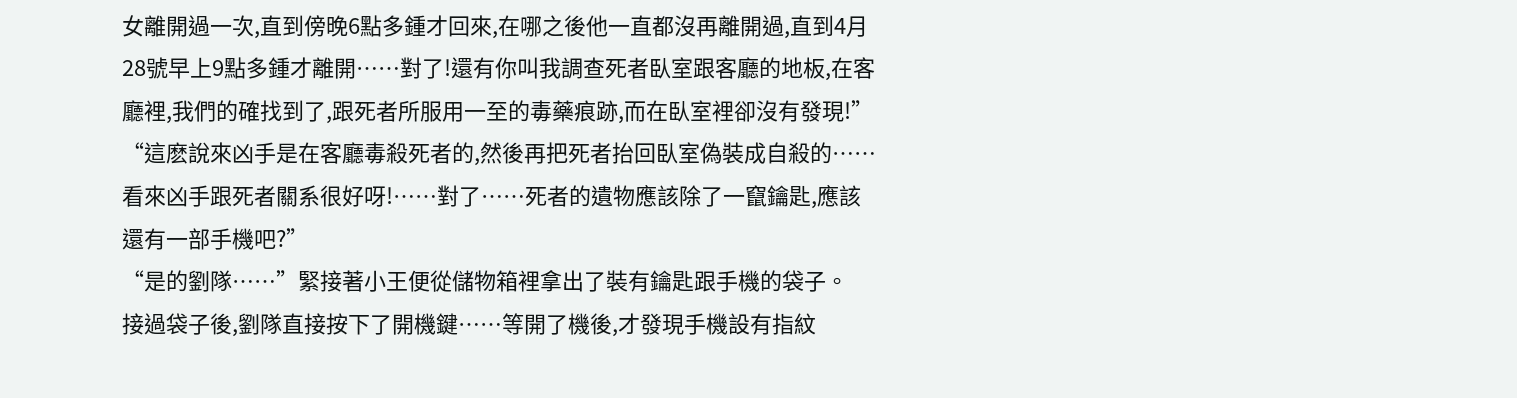女離開過一次,直到傍晚6點多鍾才回來,在哪之後他一直都沒再離開過,直到4月28號早上9點多鍾才離開……對了!還有你叫我調查死者臥室跟客廳的地板,在客廳裡,我們的確找到了,跟死者所服用一至的毒藥痕跡,而在臥室裡卻沒有發現!”
“這麽說來凶手是在客廳毒殺死者的,然後再把死者抬回臥室偽裝成自殺的……看來凶手跟死者關系很好呀!……對了……死者的遺物應該除了一竄鑰匙,應該還有一部手機吧?”
“是的劉隊……”緊接著小王便從儲物箱裡拿出了裝有鑰匙跟手機的袋子。
接過袋子後,劉隊直接按下了開機鍵……等開了機後,才發現手機設有指紋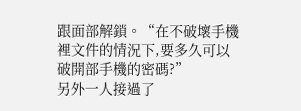跟面部解鎖。“在不破壞手機裡文件的情況下,要多久可以破開部手機的密碼?”
另外一人接過了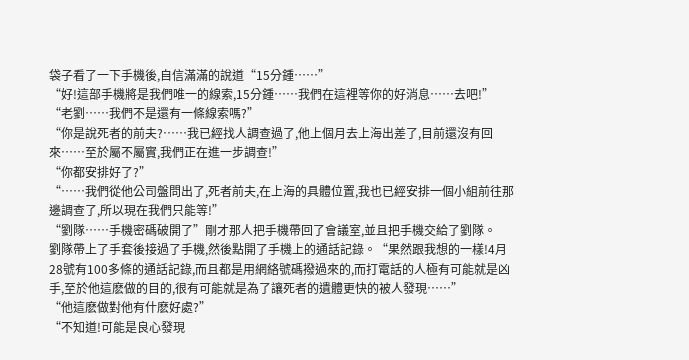袋子看了一下手機後,自信滿滿的說道“15分鍾……”
“好!這部手機將是我們唯一的線索,15分鍾……我們在這裡等你的好消息……去吧!”
“老劉……我們不是還有一條線索嗎?”
“你是說死者的前夫?……我已經找人調查過了,他上個月去上海出差了,目前還沒有回來……至於屬不屬實,我們正在進一步調查!”
“你都安排好了?”
“……我們從他公司盤問出了,死者前夫,在上海的具體位置,我也已經安排一個小組前往那邊調查了,所以現在我們只能等!”
“劉隊……手機密碼破開了”剛才那人把手機帶回了會議室,並且把手機交給了劉隊。
劉隊帶上了手套後接過了手機,然後點開了手機上的通話記錄。“果然跟我想的一樣!4月28號有100多條的通話記錄,而且都是用網絡號碼撥過來的,而打電話的人極有可能就是凶手,至於他這麽做的目的,很有可能就是為了讓死者的遺體更快的被人發現……”
“他這麽做對他有什麽好處?”
“不知道!可能是良心發現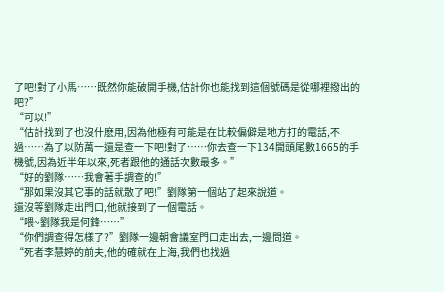了吧!對了小馬……既然你能破開手機,估計你也能找到這個號碼是從哪裡撥出的吧?”
“可以!”
“估計找到了也沒什麽用,因為他極有可能是在比較偏僻是地方打的電話,不過……為了以防萬一還是查一下吧!對了……你去查一下134開頭尾數1665的手機號,因為近半年以來,死者跟他的通話次數最多。”
“好的劉隊……我會著手調查的!”
“那如果沒其它事的話就散了吧!”劉隊第一個站了起來說道。
還沒等劉隊走出門口,他就接到了一個電話。
“喂~劉隊我是何鋒……”
“你們調查得怎樣了?”劉隊一邊朝會議室門口走出去,一邊問道。
“死者李慧婷的前夫,他的確就在上海,我們也找過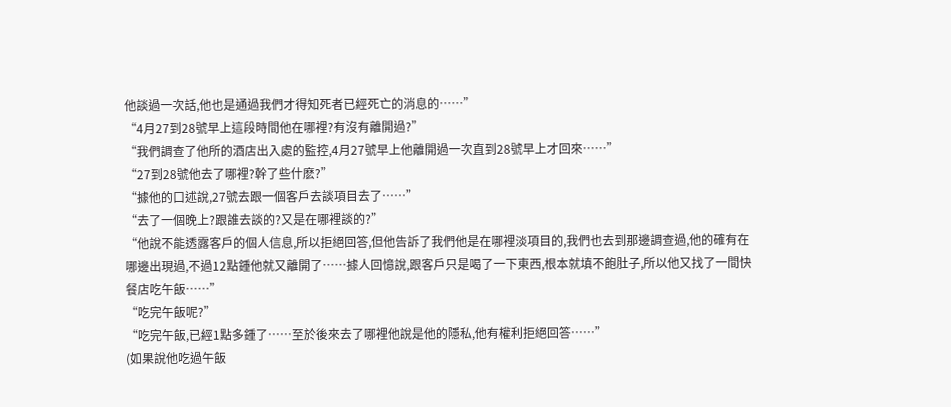他談過一次話,他也是通過我們才得知死者已經死亡的消息的……”
“4月27到28號早上這段時間他在哪裡?有沒有離開過?”
“我們調查了他所的酒店出入處的監控,4月27號早上他離開過一次直到28號早上才回來……”
“27到28號他去了哪裡?幹了些什麽?”
“據他的口述說,27號去跟一個客戶去談項目去了……”
“去了一個晚上?跟誰去談的?又是在哪裡談的?”
“他說不能透露客戶的個人信息,所以拒絕回答,但他告訴了我們他是在哪裡淡項目的,我們也去到那邊調查過,他的確有在哪邊出現過,不過12點鍾他就又離開了……據人回憶說,跟客戶只是喝了一下東西,根本就填不飽肚子,所以他又找了一間快餐店吃午飯……”
“吃完午飯呢?”
“吃完午飯,已經1點多鍾了……至於後來去了哪裡他說是他的隱私,他有權利拒絕回答……”
(如果說他吃過午飯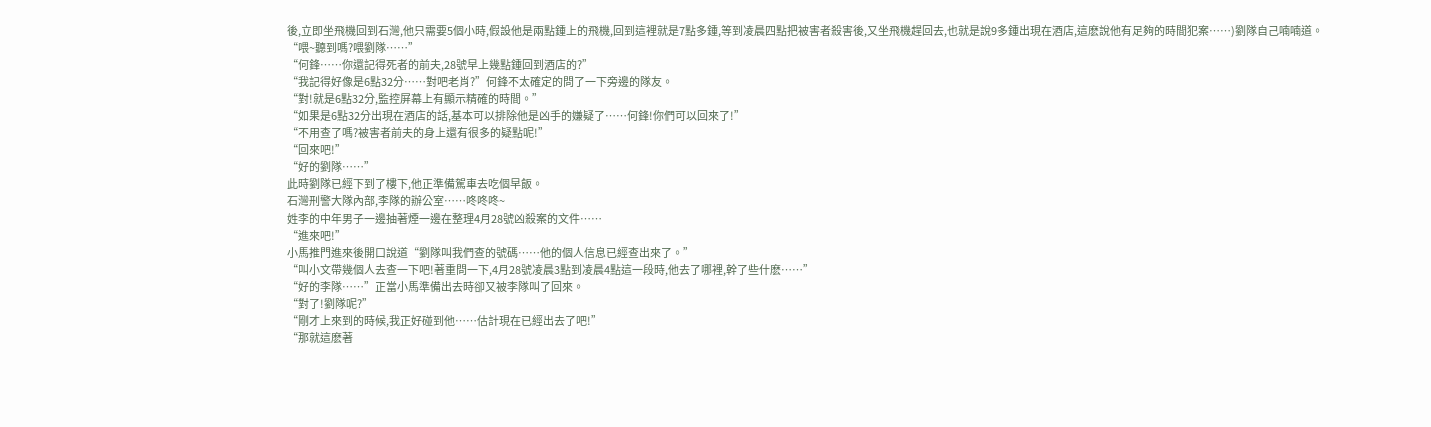後,立即坐飛機回到石灣,他只需要5個小時,假設他是兩點鍾上的飛機,回到這裡就是7點多鍾,等到凌晨四點把被害者殺害後,又坐飛機趕回去,也就是說9多鍾出現在酒店,這麽說他有足夠的時間犯案……)劉隊自己喃喃道。
“喂~聽到嗎?喂劉隊……”
“何鋒……你還記得死者的前夫,28號早上幾點鍾回到酒店的?”
“我記得好像是6點32分……對吧老肖?”何鋒不太確定的問了一下旁邊的隊友。
“對!就是6點32分,監控屏幕上有顯示精確的時間。”
“如果是6點32分出現在酒店的話,基本可以排除他是凶手的嫌疑了……何鋒!你們可以回來了!”
“不用查了嗎?被害者前夫的身上還有很多的疑點呢!”
“回來吧!”
“好的劉隊……”
此時劉隊已經下到了樓下,他正準備駕車去吃個早飯。
石灣刑警大隊內部,李隊的辦公室……咚咚咚~
姓李的中年男子一邊抽著煙一邊在整理4月28號凶殺案的文件……
“進來吧!”
小馬推門進來後開口說道“劉隊叫我們查的號碼……他的個人信息已經查出來了。”
“叫小文帶幾個人去查一下吧!著重問一下,4月28號凌晨3點到凌晨4點這一段時,他去了哪裡,幹了些什麽……”
“好的李隊……”正當小馬準備出去時卻又被李隊叫了回來。
“對了!劉隊呢?”
“剛才上來到的時候,我正好碰到他……估計現在已經出去了吧!”
“那就這麽著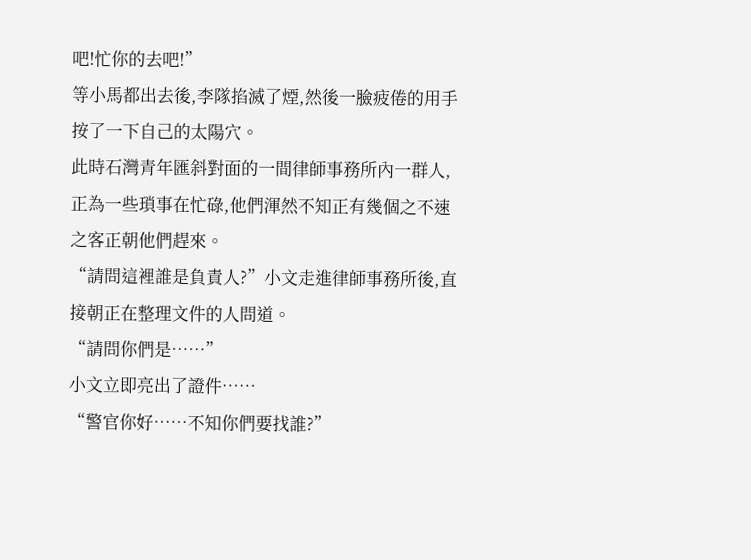吧!忙你的去吧!”
等小馬都出去後,李隊掐滅了煙,然後一臉疲倦的用手按了一下自己的太陽穴。
此時石灣青年匯斜對面的一間律師事務所內一群人,正為一些瑣事在忙碌,他們渾然不知正有幾個之不速之客正朝他們趕來。
“請問這裡誰是負責人?”小文走進律師事務所後,直接朝正在整理文件的人問道。
“請問你們是……”
小文立即亮出了證件……
“警官你好……不知你們要找誰?”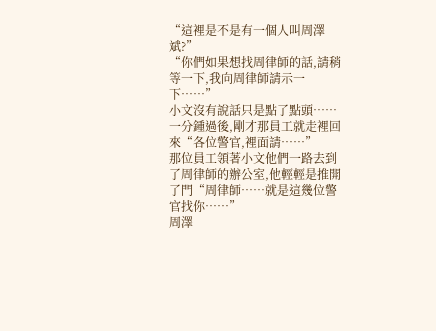“這裡是不是有一個人叫周澤斌?”
“你們如果想找周律師的話,請稍等一下,我向周律師請示一下……”
小文沒有說話只是點了點頭……
一分鍾過後,剛才那員工就走裡回來“各位警官,裡面請……”
那位員工領著小文他們一路去到了周律師的辦公室,他輕輕是推開了門“周律師……就是這幾位警官找你……”
周澤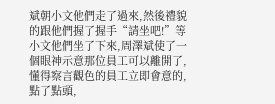斌朝小文他們走了過來,然後禮貌的跟他們握了握手“請坐吧!”等小文他們坐了下來,周澤斌使了一個眼神示意那位員工可以離開了,懂得察言觀色的員工立即會意的,點了點頭,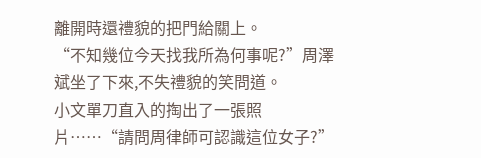離開時還禮貌的把門給關上。
“不知幾位今天找我所為何事呢?”周澤斌坐了下來,不失禮貌的笑問道。
小文單刀直入的掏出了一張照片……“請問周律師可認識這位女子?”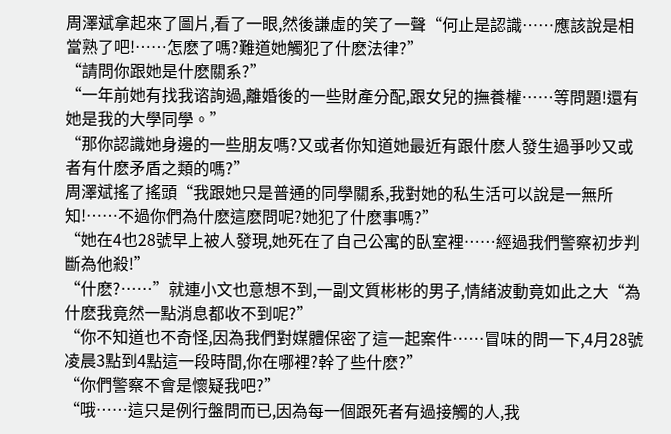周澤斌拿起來了圖片,看了一眼,然後謙虛的笑了一聲“何止是認識……應該說是相當熟了吧!……怎麽了嗎?難道她觸犯了什麽法律?”
“請問你跟她是什麽關系?”
“一年前她有找我谘詢過,離婚後的一些財產分配,跟女兒的撫養權……等問題!還有她是我的大學同學。”
“那你認識她身邊的一些朋友嗎?又或者你知道她最近有跟什麽人發生過爭吵又或者有什麽矛盾之類的嗎?”
周澤斌搖了搖頭“我跟她只是普通的同學關系,我對她的私生活可以說是一無所知!……不過你們為什麽這麽問呢?她犯了什麽事嗎?”
“她在4也28號早上被人發現,她死在了自己公寓的臥室裡……經過我們警察初步判斷為他殺!”
“什麽?……”就連小文也意想不到,一副文質彬彬的男子,情緒波動竟如此之大“為什麽我竟然一點消息都收不到呢?”
“你不知道也不奇怪,因為我們對媒體保密了這一起案件……冒味的問一下,4月28號凌晨3點到4點這一段時間,你在哪裡?幹了些什麽?”
“你們警察不會是懷疑我吧?”
“哦……這只是例行盤問而已,因為每一個跟死者有過接觸的人,我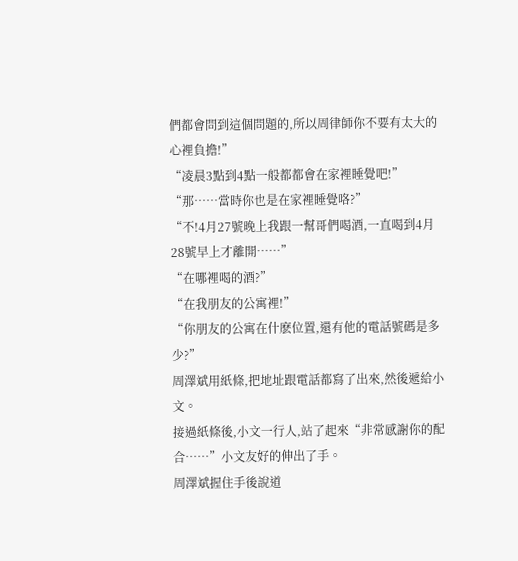們都會問到這個問題的,所以周律師你不要有太大的心裡負擔!”
“凌晨3點到4點一般都都會在家裡睡覺吧!”
“那……當時你也是在家裡睡覺咯?”
“不!4月27號晚上我跟一幫哥們喝酒,一直喝到4月28號早上才離開……”
“在哪裡喝的酒?”
“在我朋友的公寓裡!”
“你朋友的公寓在什麽位置,還有他的電話號碼是多少?”
周澤斌用紙條,把地址跟電話都寫了出來,然後遞給小文。
接過紙條後,小文一行人,站了起來“非常感謝你的配合……”小文友好的伸出了手。
周澤斌握住手後說道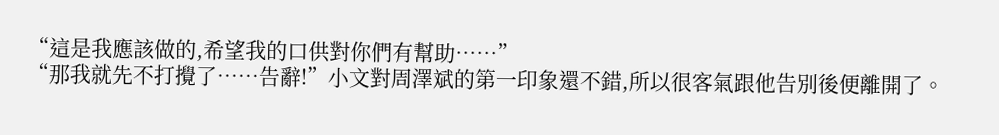“這是我應該做的,希望我的口供對你們有幫助……”
“那我就先不打攪了……告辭!”小文對周澤斌的第一印象還不錯,所以很客氣跟他告別後便離開了。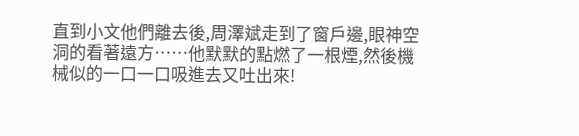直到小文他們離去後,周澤斌走到了窗戶邊,眼神空洞的看著遠方……他默默的點燃了一根煙,然後機械似的一口一口吸進去又吐出來!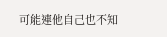可能連他自己也不知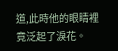道,此時他的眼睛裡竟泛起了淚花。